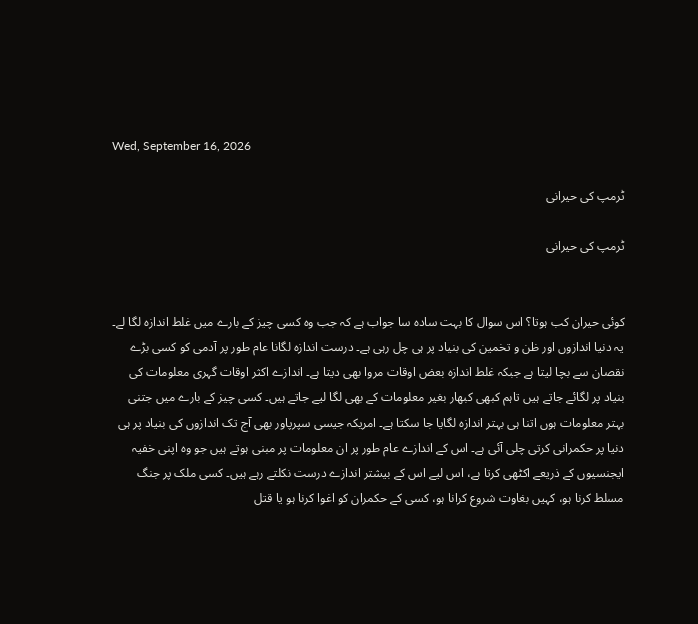Wed, September 16, 2026

ٹرمپ کی حیرانی

ٹرمپ کی حیرانی


کوئی حیران کب ہوتا؟ اس سوال کا بہت سادہ سا جواب ہے کہ جب وہ کسی چیز کے بارے میں غلط اندازہ لگا لے۔ یہ دنیا اندازوں اور ظن و تخمین کی بنیاد پر ہی چل رہی ہے۔ درست اندازہ لگانا عام طور پر آدمی کو کسی بڑے نقصان سے بچا لیتا ہے جبکہ غلط اندازہ بعض اوقات مروا بھی دیتا ہے۔ اندازے اکثر اوقات گہری معلومات کی بنیاد پر لگائے جاتے ہیں تاہم کبھی کبھار بغیر معلومات کے بھی لگا لیے جاتے ہیں۔ کسی چیز کے بارے میں جتنی بہتر معلومات ہوں اتنا ہی بہتر اندازہ لگایا جا سکتا ہے۔ امریکہ جیسی سپرپاور بھی آج تک اندازوں کی بنیاد پر ہی دنیا پر حکمرانی کرتی چلی آئی ہے۔ اس کے اندازے عام طور پر ان معلومات پر مبنی ہوتے ہیں جو وہ اپنی خفیہ ایجنسیوں کے ذریعے اکٹھی کرتا ہے، اس لیے اس کے بیشتر اندازے درست نکلتے رہے ہیں۔ کسی ملک پر جنگ مسلط کرنا ہو، کہیں بغاوت شروع کرانا ہو، کسی کے حکمران کو اغوا کرنا ہو یا قتل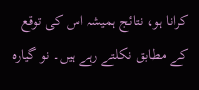کرانا ہو، نتائج ہمیشہ اس کی توقع کے مطابق نکلتے رہے ہیں۔ نو گیارہ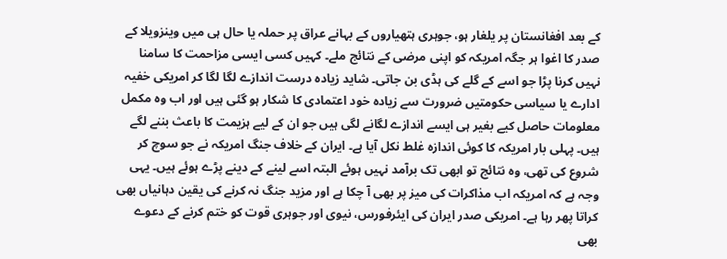کے بعد افغانستان پر یلغار ہو، جوہری ہتھیاروں کے بہانے عراق پر حملہ یا حال ہی میں وینزویلا کے صدر کا اغوا ہر جگہ امریکہ کو اپنی مرضی کے نتائج ملے۔ کہیں کسی ایسی مزاحمت کا سامنا نہیں کرنا پڑا جو اسے کے گلے کی ہڈی بن جاتی۔ شاید زیادہ درست اندازے لگا لگا کر امریکی خفیہ ادارے یا سیاسی حکومتیں ضرورت سے زیادہ خود اعتمادی کا شکار ہو گئی ہیں اور اب وہ مکمل معلومات حاصل کیے بغیر ہی ایسے اندازے لگانے لگی ہیں جو ان کے لیے ہزیمت کا باعث بننے لگے ہیں۔ پہلی بار امریکہ کا کوئی اندازہ غلط نکل آیا ہے۔ ایران کے خلاف جنگ امریکہ نے جو سوچ کر شروع کی تھی، وہ نتائج تو ابھی تک برآمد نہیں ہوئے البتہ اسے لینے کے دینے پڑے ہوئے ہیں۔ یہی وجہ ہے کہ امریکہ اب مذاکرات کی میز پر بھی آ چکا ہے اور مزید جنگ نہ کرنے کی یقین دہانیاں بھی کراتا پھر رہا ہے۔ امریکی صدر ایران کی ایئرفورس، نیوی اور جوہری قوت کو ختم کرنے کے دعوے بھی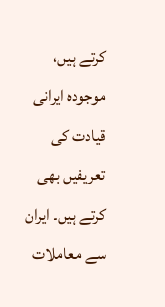کرتے ہیں، موجودہ ایرانی قیادت کی تعریفیں بھی کرتے ہیں۔ ایران سے معاملات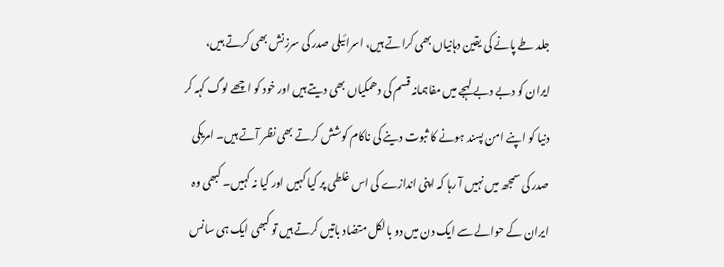جلد طے پانے کی یقین دہانیاں بھی کراتے ہیں، اسرائیلی صدر کی سرزنش بھی کرتے ہیں، ایران کو دبے دبے لہجے میں مفاہمانہ قسم کی دھمکیاں بھی دیتے ہیں اور خود کو اچھے لوگ کہہ کر دنیا کو اپنے امن پسند ہونے کا ثبوت دینے کی ناکام کوشش کرتے بھی نظر آتے ہیں۔ امریکی صدر کی سمجھ میں نہیں آ رہا کہ اپنی اندازے کی اس غلطی پر کیا کہیں اور کیا نہ کہیں۔ کبھی وہ ایران کے حوالے سے ایک دن میں دو بالکل متضاد باتیں کرتے ہیں تو کبھی ایک ہی سانس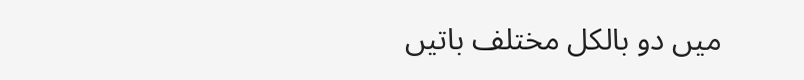میں دو بالکل مختلف باتیں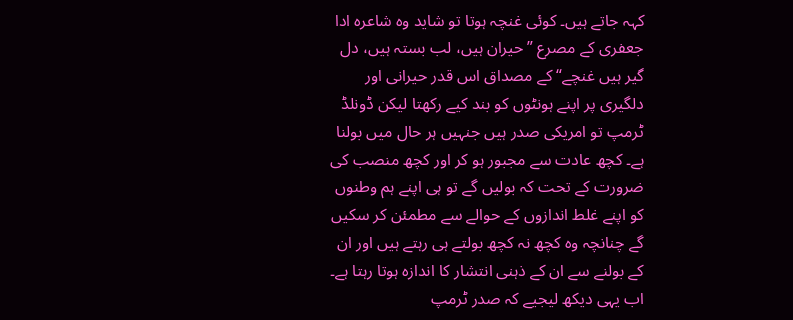کہہ جاتے ہیں۔ کوئی غنچہ ہوتا تو شاید وہ شاعرہ ادا جعفری کے مصرع ”حیران ہیں، لب بستہ ہیں، دل گیر ہیں غنچے“ کے مصداق اس قدر حیرانی اور دلگیری پر اپنے ہونٹوں کو بند کیے رکھتا لیکن ڈونلڈ ٹرمپ تو امریکی صدر ہیں جنہیں ہر حال میں بولنا ہے۔ کچھ عادت سے مجبور ہو کر اور کچھ منصب کی ضرورت کے تحت کہ بولیں گے تو ہی اپنے ہم وطنوں کو اپنے غلط اندازوں کے حوالے سے مطمئن کر سکیں گے چنانچہ وہ کچھ نہ کچھ بولتے ہی رہتے ہیں اور ان کے بولنے سے ان کے ذہنی انتشار کا اندازہ ہوتا رہتا ہے۔ اب یہی دیکھ لیجیے کہ صدر ٹرمپ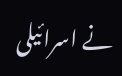نے اسرائیلی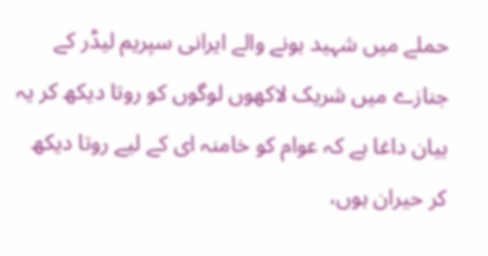حملے میں شہید ہونے والے ایرانی سپریم لیڈر کے جنازے میں شریک لاکھوں لوگوں کو روتا دیکھ کر یہ بیان داغا ہے کہ عوام کو خامنہ ای کے لیے روتا دیکھ کر حیران ہوں،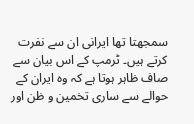سمجھتا تھا ایرانی ان سے نفرت کرتے ہیں۔ ٹرمپ کے اس بیان سے صاف ظاہر ہوتا ہے کہ وہ ایران کے حوالے سے ساری تخمین و ظن اور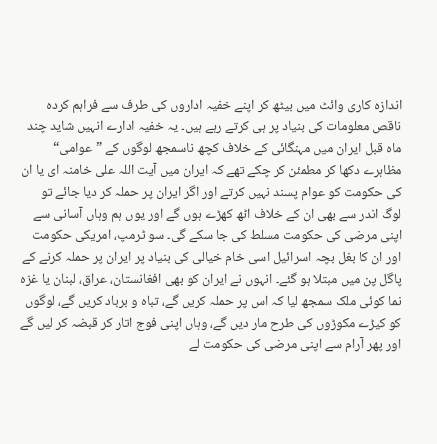اندازہ کاری وائٹ میں بیٹھ کر اپنے خفیہ اداروں کی طرف سے فراہم کردہ ناقص معلومات کی بنیاد پر ہی کرتے رہے ہیں۔ یہ خفیہ ادارے انہیں شاید چند ماہ قبل ایران میں مہنگائی کے خلاف کچھ ناسمجھ لوگوں کے ”عوامی“
مظاہرے دکھا کر مطمئن کر چکے تھے کہ ایران میں آیت اللہ علی خامنہ ای یا ان کی حکومت کو عوام پسند نہیں کرتے اور اگر ایران پر حملہ کر دیا جائے تو لوگ اندر سے بھی ان کے خلاف اٹھ کھڑے ہوں گے اور یوں ہم وہاں آسانی سے اپنی مرضی کی حکومت مسلط کی جا سکے گی۔ سو ٹرمپ، امریکی حکومت اور ان کا بغل بچہ اسرائیل اسی خام خیالی کی بنیاد پر ایران پر حملہ کرنے کے پاگل پن میں مبتلا ہو گئے۔ انہوں نے ایران کو بھی افغانستان، عراق، لبنان یا غزہ نما کوئی ملک سمجھ لیا کہ اس پر حملہ کریں گے، تباہ و برباد کریں گے، لوگوں کو کیڑے مکوڑوں کی طرح مار دیں گے، وہاں اپنی فوج اتار کر قبضہ کر لیں گے اور پھر آرام سے اپنی مرضی کی حکومت لے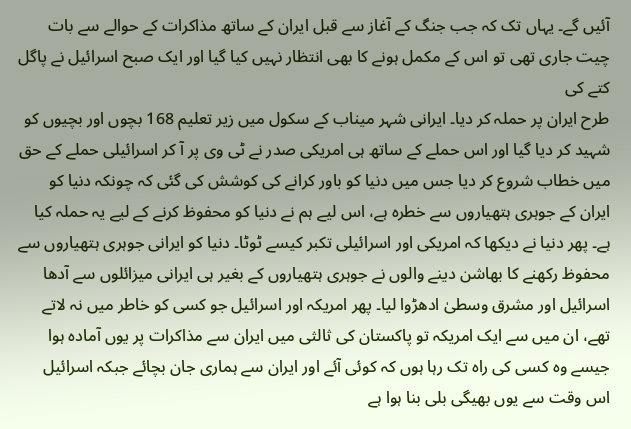آئیں گے۔ یہاں تک کہ جب جنگ کے آغاز سے قبل ایران کے ساتھ مذاکرات کے حوالے سے بات چیت جاری تھی تو اس کے مکمل ہونے کا بھی انتظار نہیں کیا گیا اور ایک صبح اسرائیل نے پاگل کتے کی
طرح ایران پر حملہ کر دیا۔ ایرانی شہر میناب کے سکول میں زیر تعلیم 168 بچوں اور بچیوں کو شہید کر دیا گیا اور اس حملے کے ساتھ ہی امریکی صدر نے ٹی وی پر آ کر اسرائیلی حملے کے حق میں خطاب شروع کر دیا جس میں دنیا کو باور کرانے کی کوشش کی گئی کہ چونکہ دنیا کو ایران کے جوہری ہتھیاروں سے خطرہ ہے، اس لیے ہم نے دنیا کو محفوظ کرنے کے لیے یہ حملہ کیا ہے۔ پھر دنیا نے دیکھا کہ امریکی اور اسرائیلی تکبر کیسے ٹوٹا۔ دنیا کو ایرانی جوہری ہتھیاروں سے محفوظ رکھنے کا بھاشن دینے والوں نے جوہری ہتھیاروں کے بغیر ہی ایرانی میزائلوں سے آدھا اسرائیل اور مشرق وسطیٰ ادھڑوا لیا۔ پھر امریکہ اور اسرائیل جو کسی کو خاطر میں نہ لاتے تھے، ان میں سے ایک امریکہ تو پاکستان کی ثالثی میں ایران سے مذاکرات پر یوں آمادہ ہوا جیسے وہ کسی کی راہ تک رہا ہوں کہ کوئی آئے اور ایران سے ہماری جان بچائے جبکہ اسرائیل اس وقت سے یوں بھیگی بلی بنا ہوا ہے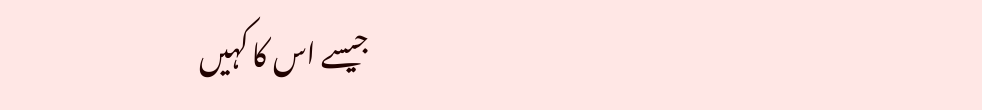جیسے اس کا کہیں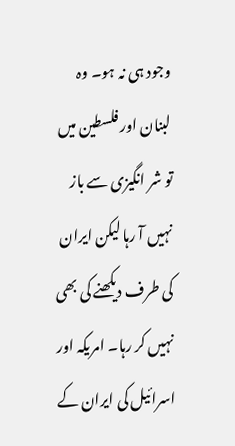وجود ہی نہ ہو۔ وہ لبنان اور فلسطین میں تو شر انگیزی سے باز نہیں آ رہا لیکن ایران کی طرف دیکھنے کی بھی نہیں کر رہا۔ امریکہ اور اسرائیل کی ایران کے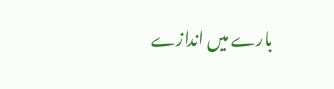بارے میں اندازے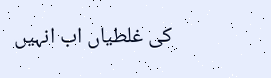کی غلطیاں اب انہیں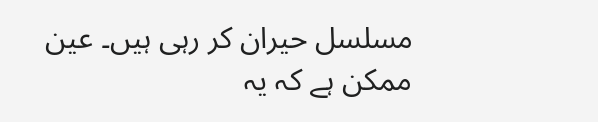مسلسل حیران کر رہی ہیں۔ عین ممکن ہے کہ یہ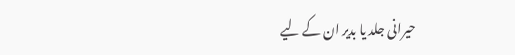حیرانی جلد یا بدیر ان کے لیے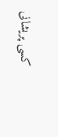کسی پریشانی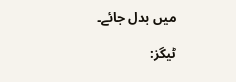میں بدل جائے۔

ٹیگز: